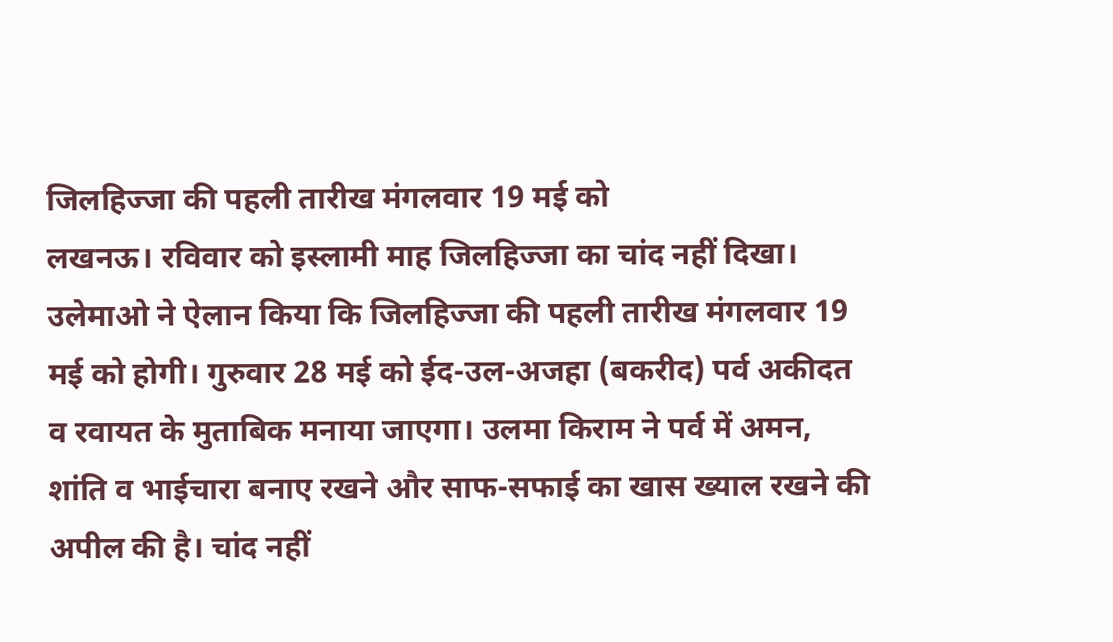जिलहिज्जा की पहली तारीख मंगलवार 19 मई को
लखनऊ। रविवार को इस्लामी माह जिलहिज्जा का चांद नहीं दिखा। उलेमाओ ने ऐलान किया कि जिलहिज्जा की पहली तारीख मंगलवार 19 मई को होगी। गुरुवार 28 मई को ईद-उल-अजहा (बकरीद) पर्व अकीदत व रवायत के मुताबिक मनाया जाएगा। उलमा किराम ने पर्व में अमन, शांति व भाईचारा बनाए रखने और साफ-सफाई का खास ख्याल रखने की अपील की है। चांद नहीं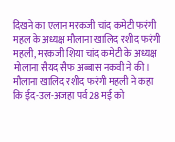दिखने का एलान मरकजी चांद कमेटी फरंगी महल के अध्यक्ष मौलाना खालिद रशीद फरंगी महली, मरकजी शिया चांद कमेटी के अध्यक्ष मोलाना सैयद सैफ अब्बास नकवी ने की। मौलाना खालिद रशीद फरंगी महली ने कहा कि ईद-उल-अजहा पर्व 28 मई को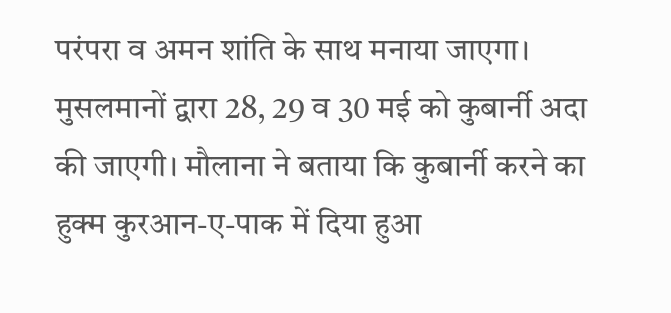परंपरा व अमन शांति के साथ मनाया जाएगा। मुसलमानों द्वारा 28, 29 व 30 मई को कुबार्नी अदा की जाएगी। मौलाना ने बताया कि कुबार्नी करने का हुक्म कुरआन-ए-पाक में दिया हुआ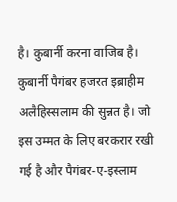है। कुबार्नी करना वाजिब है। कुबार्नी पैगंबर हजरत इब्राहीम अलैहिस्सलाम की सुन्नत है। जो इस उम्मत के लिए बरकरार रखी गई है और पैगंबर-ए-इस्लाम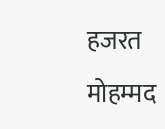हजरत मोहम्मद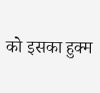को इसका हुक्म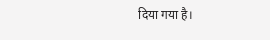दिया गया है।